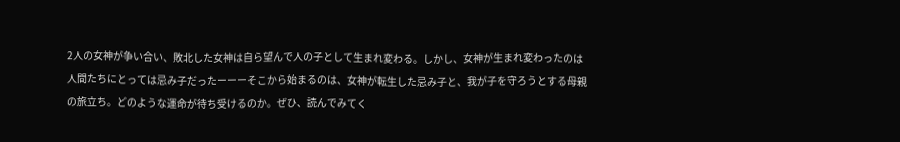2人の女神が争い合い、敗北した女神は自ら望んで人の子として生まれ変わる。しかし、女神が生まれ変わったのは人間たちにとっては忌み子だったーーーそこから始まるのは、女神が転生した忌み子と、我が子を守ろうとする母親の旅立ち。どのような運命が待ち受けるのか。ぜひ、読んでみてく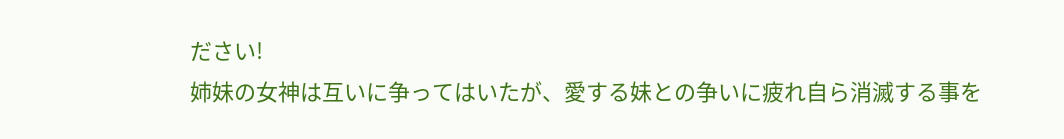ださい!
姉妹の女神は互いに争ってはいたが、愛する妹との争いに疲れ自ら消滅する事を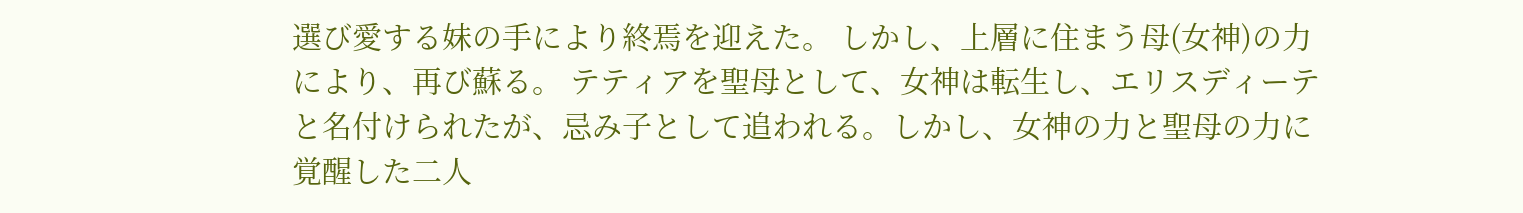選び愛する妹の手により終焉を迎えた。 しかし、上層に住まう母(女神)の力により、再び蘇る。 テティアを聖母として、女神は転生し、エリスディーテと名付けられたが、忌み子として追われる。しかし、女神の力と聖母の力に覚醒した二人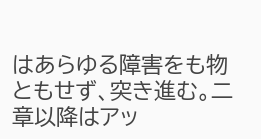はあらゆる障害をも物ともせず、突き進む。二章以降はアッ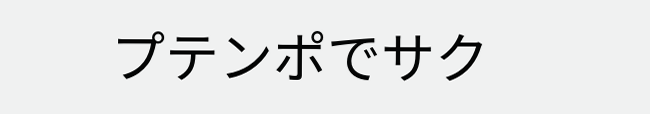プテンポでサク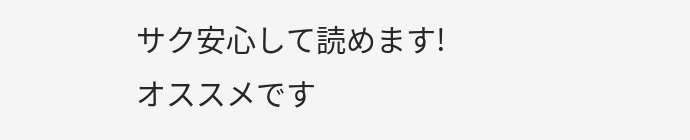サク安心して読めます!オススメです